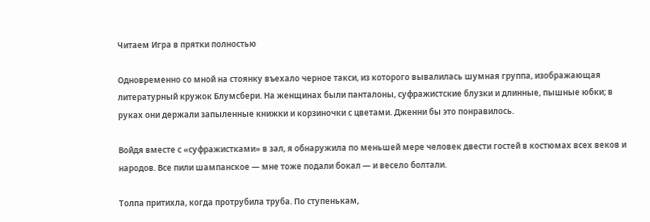Читаем Игра в прятки полностью

Одновременно со мной на стоянку въехало черное такси, из которого вывалилась шумная группа, изображающая литературный кружок Блумсбери. На женщинах были панталоны, суфражистские блузки и длинные, пышные юбки; в руках они держали запыленные книжки и корзиночки с цветами. Дженни бы это понравилось.

Войдя вместе с «суфражистками» в зал, я обнаружила по меньшей мере человек двести гостей в костюмах всех веков и народов. Все пили шампанское — мне тоже подали бокал — и весело болтали.

Толпа притихла, когда протрубила труба. По ступенькам,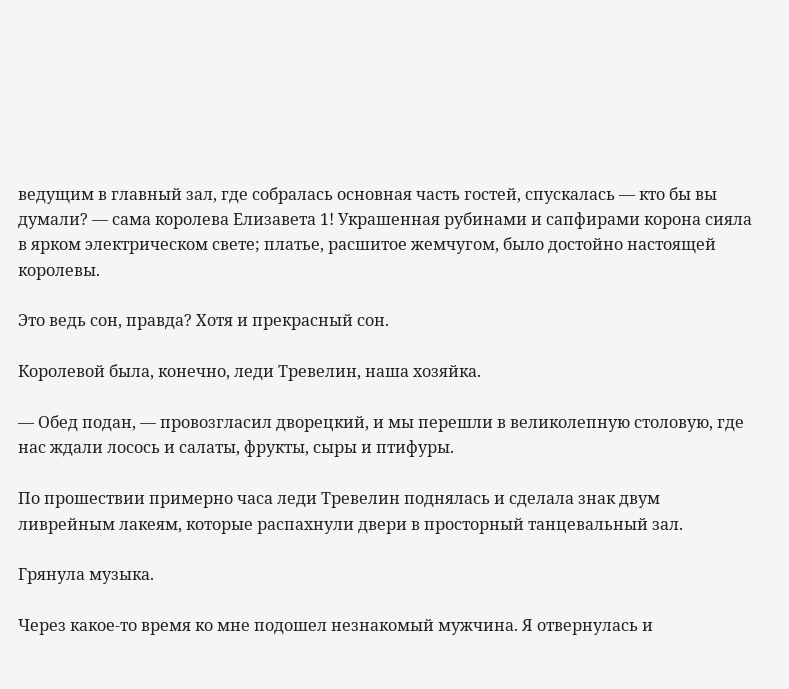ведущим в главный зал, где собралась основная часть гостей, спускалась — кто бы вы думали? — сама королева Елизавета 1! Украшенная рубинами и сапфирами корона сияла в ярком электрическом свете; платье, расшитое жемчугом, было достойно настоящей королевы.

Это ведь сон, правда? Хотя и прекрасный сон.

Королевой была, конечно, леди Тревелин, наша хозяйка.

— Обед подан, — провозгласил дворецкий, и мы перешли в великолепную столовую, где нас ждали лосось и салаты, фрукты, сыры и птифуры.

По прошествии примерно часа леди Тревелин поднялась и сделала знак двум ливрейным лакеям, которые распахнули двери в просторный танцевальный зал.

Грянула музыка.

Через какое-то время ко мне подошел незнакомый мужчина. Я отвернулась и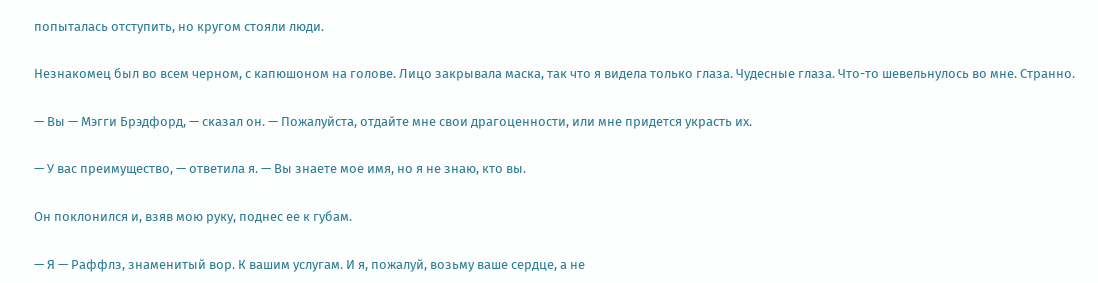попыталась отступить, но кругом стояли люди.

Незнакомец был во всем черном, с капюшоном на голове. Лицо закрывала маска, так что я видела только глаза. Чудесные глаза. Что-то шевельнулось во мне. Странно.

— Вы — Мэгги Брэдфорд, — сказал он. — Пожалуйста, отдайте мне свои драгоценности, или мне придется украсть их.

— У вас преимущество, — ответила я. — Вы знаете мое имя, но я не знаю, кто вы.

Он поклонился и, взяв мою руку, поднес ее к губам.

— Я — Раффлз, знаменитый вор. К вашим услугам. И я, пожалуй, возьму ваше сердце, а не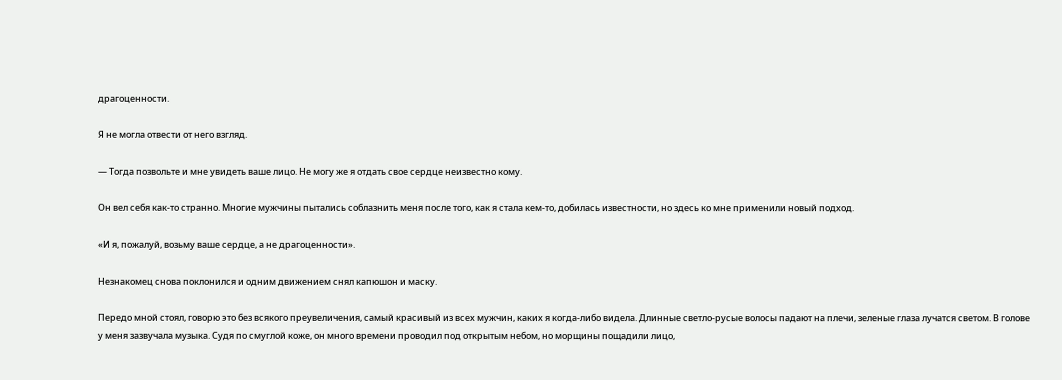драгоценности.

Я не могла отвести от него взгляд.

— Тогда позвольте и мне увидеть ваше лицо. Не могу же я отдать свое сердце неизвестно кому.

Он вел себя как-то странно. Многие мужчины пытались соблазнить меня после того, как я стала кем-то, добилась известности, но здесь ко мне применили новый подход.

«И я, пожалуй, возьму ваше сердце, а не драгоценности».

Незнакомец снова поклонился и одним движением снял капюшон и маску.

Передо мной стоял, говорю это без всякого преувеличения, самый красивый из всех мужчин, каких я когда-либо видела. Длинные светло-русые волосы падают на плечи, зеленые глаза лучатся светом. В голове у меня зазвучала музыка. Судя по смуглой коже, он много времени проводил под открытым небом, но морщины пощадили лицо,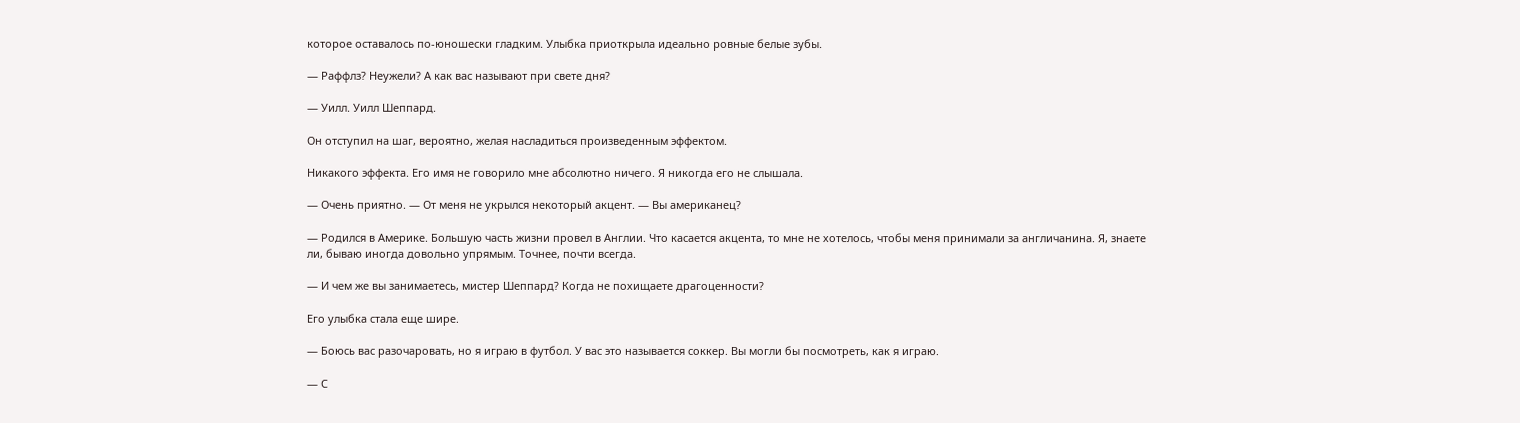которое оставалось по-юношески гладким. Улыбка приоткрыла идеально ровные белые зубы.

— Раффлз? Неужели? А как вас называют при свете дня?

— Уилл. Уилл Шеппард.

Он отступил на шаг, вероятно, желая насладиться произведенным эффектом.

Никакого эффекта. Его имя не говорило мне абсолютно ничего. Я никогда его не слышала.

— Очень приятно. — От меня не укрылся некоторый акцент. — Вы американец?

— Родился в Америке. Большую часть жизни провел в Англии. Что касается акцента, то мне не хотелось, чтобы меня принимали за англичанина. Я, знаете ли, бываю иногда довольно упрямым. Точнее, почти всегда.

— И чем же вы занимаетесь, мистер Шеппард? Когда не похищаете драгоценности?

Его улыбка стала еще шире.

— Боюсь вас разочаровать, но я играю в футбол. У вас это называется соккер. Вы могли бы посмотреть, как я играю.

— С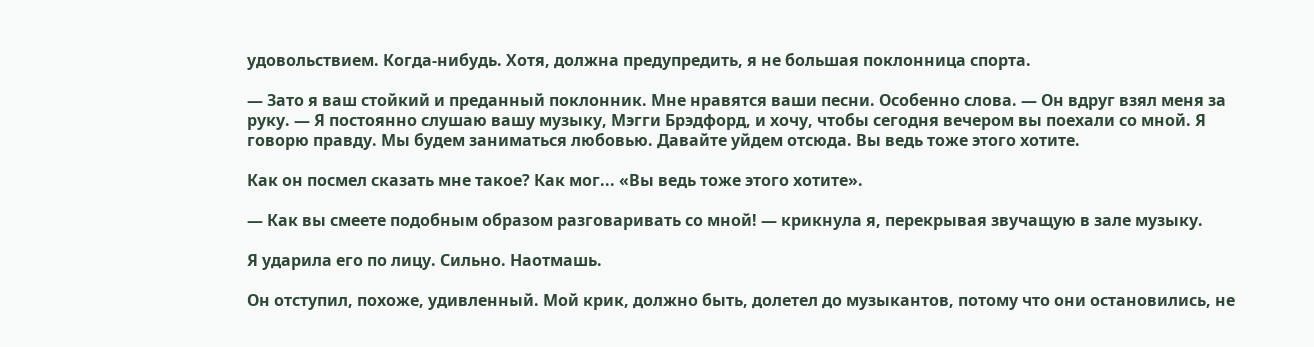удовольствием. Когда-нибудь. Хотя, должна предупредить, я не большая поклонница спорта.

— Зато я ваш стойкий и преданный поклонник. Мне нравятся ваши песни. Особенно слова. — Он вдруг взял меня за руку. — Я постоянно слушаю вашу музыку, Мэгги Брэдфорд, и хочу, чтобы сегодня вечером вы поехали со мной. Я говорю правду. Мы будем заниматься любовью. Давайте уйдем отсюда. Вы ведь тоже этого хотите.

Как он посмел сказать мне такое? Как мог... «Вы ведь тоже этого хотите».

— Как вы смеете подобным образом разговаривать со мной! — крикнула я, перекрывая звучащую в зале музыку.

Я ударила его по лицу. Сильно. Наотмашь.

Он отступил, похоже, удивленный. Мой крик, должно быть, долетел до музыкантов, потому что они остановились, не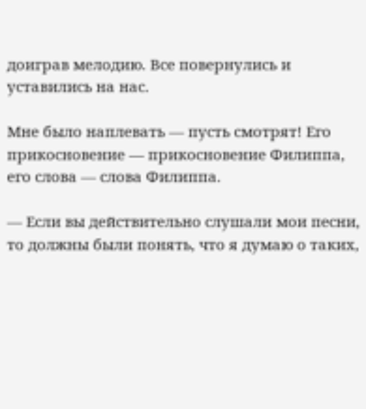доиграв мелодию. Все повернулись и уставились на нас.

Мне было наплевать — пусть смотрят! Его прикосновение — прикосновение Филиппа, его слова — слова Филиппа.

— Если вы действительно слушали мои песни, то должны были понять, что я думаю о таких,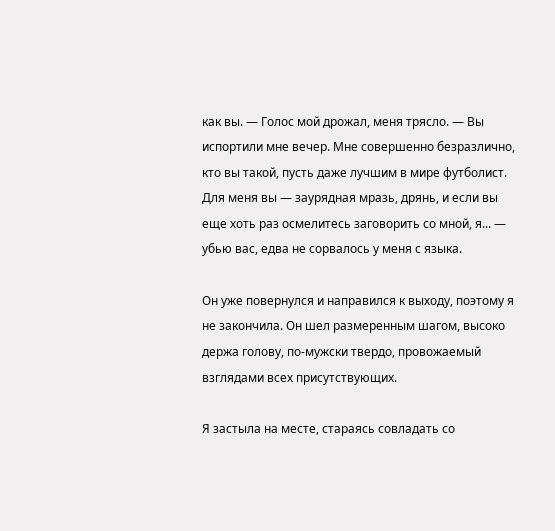как вы. — Голос мой дрожал, меня трясло. — Вы испортили мне вечер. Мне совершенно безразлично, кто вы такой, пусть даже лучшим в мире футболист. Для меня вы — заурядная мразь, дрянь, и если вы еще хоть раз осмелитесь заговорить со мной, я... — убью вас, едва не сорвалось у меня с языка.

Он уже повернулся и направился к выходу, поэтому я не закончила. Он шел размеренным шагом, высоко держа голову, по-мужски твердо, провожаемый взглядами всех присутствующих.

Я застыла на месте, стараясь совладать со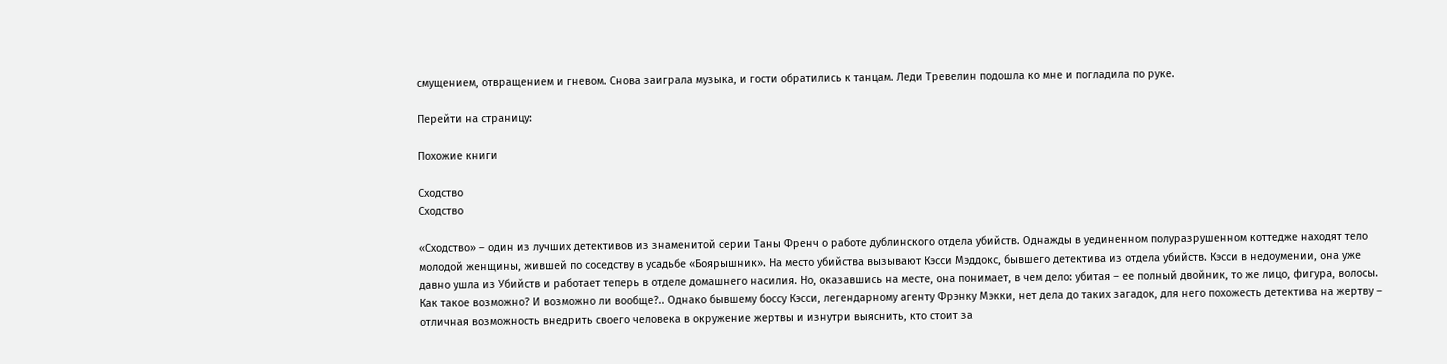смущением, отвращением и гневом. Снова заиграла музыка, и гости обратились к танцам. Леди Тревелин подошла ко мне и погладила по руке.

Перейти на страницу:

Похожие книги

Сходство
Сходство

«Сходство» – один из лучших детективов из знаменитой серии Таны Френч о работе дублинского отдела убийств. Однажды в уединенном полуразрушенном коттедже находят тело молодой женщины, жившей по соседству в усадьбе «Боярышник». На место убийства вызывают Кэсси Мэддокс, бывшего детектива из отдела убийств. Кэсси в недоумении, она уже давно ушла из Убийств и работает теперь в отделе домашнего насилия. Но, оказавшись на месте, она понимает, в чем дело: убитая – ее полный двойник, то же лицо, фигура, волосы. Как такое возможно? И возможно ли вообще?.. Однако бывшему боссу Кэсси, легендарному агенту Фрэнку Мэкки, нет дела до таких загадок, для него похожесть детектива на жертву – отличная возможность внедрить своего человека в окружение жертвы и изнутри выяснить, кто стоит за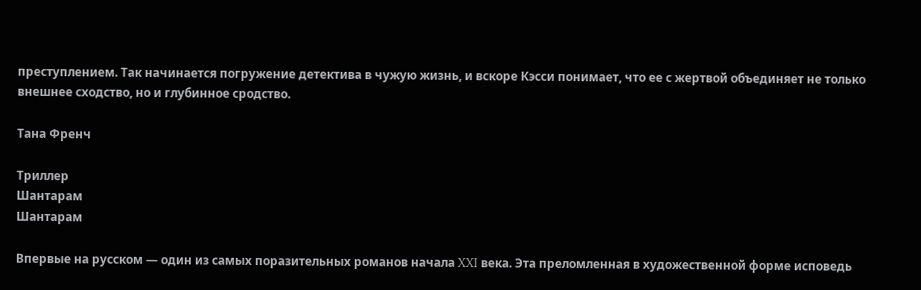преступлением. Так начинается погружение детектива в чужую жизнь, и вскоре Кэсси понимает, что ее с жертвой объединяет не только внешнее сходство, но и глубинное сродство.

Тана Френч

Триллер
Шантарам
Шантарам

Впервые на русском — один из самых поразительных романов начала XXI века. Эта преломленная в художественной форме исповедь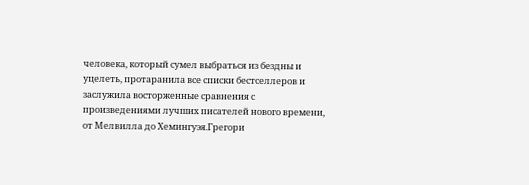человека, который сумел выбраться из бездны и уцелеть, протаранила все списки бестселлеров и заслужила восторженные сравнения с произведениями лучших писателей нового времени, от Мелвилла до Хемингуэя.Грегори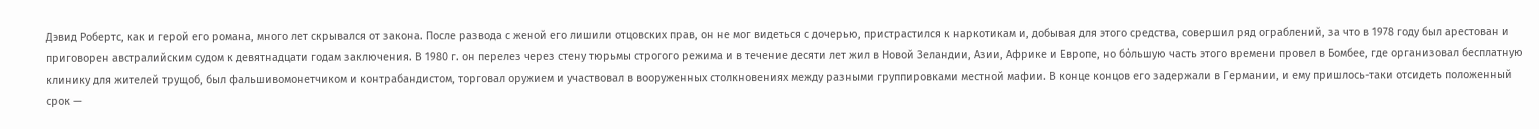Дэвид Робертс, как и герой его романа, много лет скрывался от закона. После развода с женой его лишили отцовских прав, он не мог видеться с дочерью, пристрастился к наркотикам и, добывая для этого средства, совершил ряд ограблений, за что в 1978 году был арестован и приговорен австралийским судом к девятнадцати годам заключения. В 1980 г. он перелез через стену тюрьмы строгого режима и в течение десяти лет жил в Новой Зеландии, Азии, Африке и Европе, но бόльшую часть этого времени провел в Бомбее, где организовал бесплатную клинику для жителей трущоб, был фальшивомонетчиком и контрабандистом, торговал оружием и участвовал в вооруженных столкновениях между разными группировками местной мафии. В конце концов его задержали в Германии, и ему пришлось-таки отсидеть положенный срок —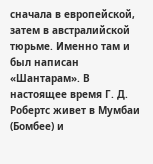сначала в европейской, затем в австралийской тюрьме. Именно там и был написан «Шантарам». В настоящее время Г. Д. Робертс живет в Мумбаи (Бомбее) и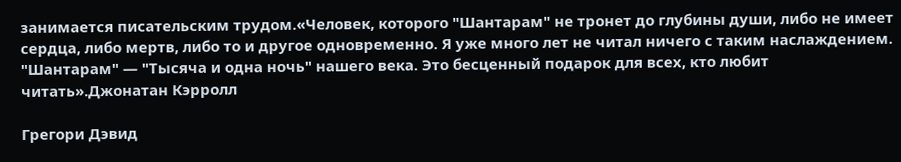занимается писательским трудом.«Человек, которого "Шантарам" не тронет до глубины души, либо не имеет сердца, либо мертв, либо то и другое одновременно. Я уже много лет не читал ничего с таким наслаждением. "Шантарам" — "Тысяча и одна ночь" нашего века. Это бесценный подарок для всех, кто любит читать».Джонатан Кэрролл

Грегори Дэвид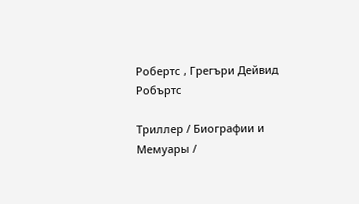Робертс , Грегъри Дейвид Робъртс

Триллер / Биографии и Мемуары /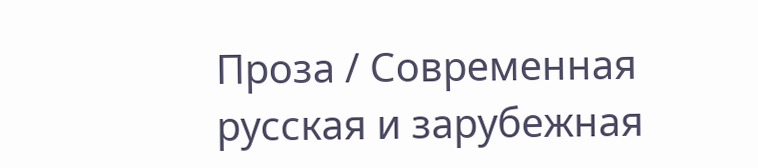Проза / Современная русская и зарубежная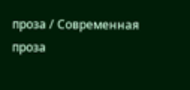проза / Современная проза